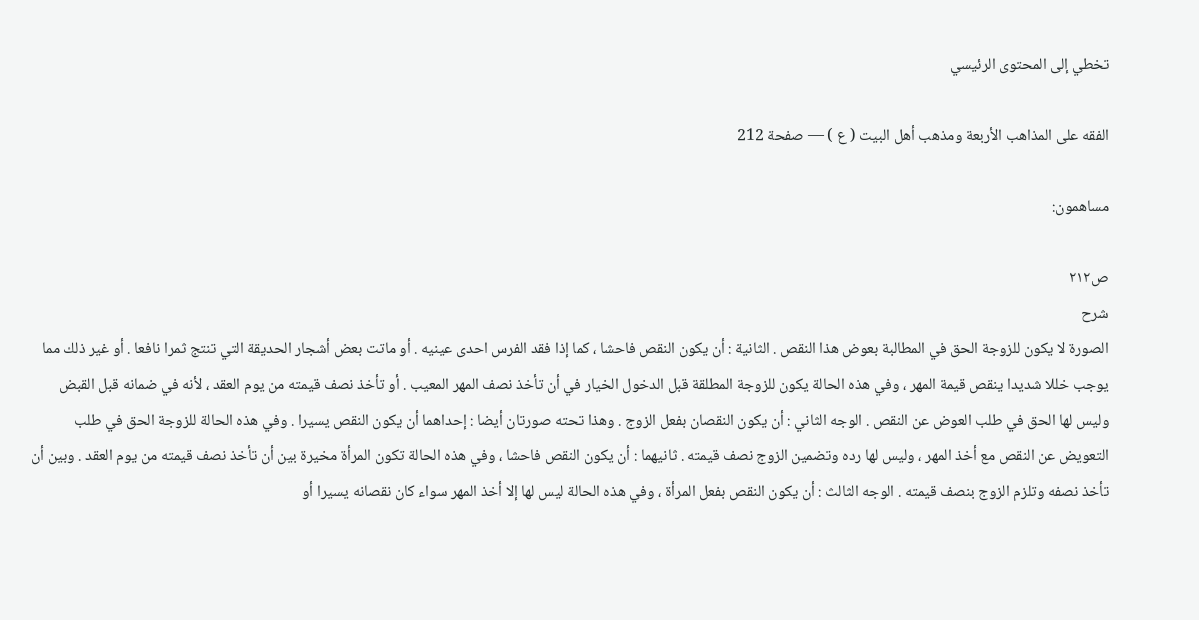تخطي إلى المحتوى الرئيسي

الفقه على المذاهب الأربعة ومذهب أهل البيت ( ع ) — صفحة 212

مساهمون:

ص٢١٢
شرح
الصورة لا يكون للزوجة الحق في المطالبة بعوض هذا النقص . الثانية : أن يكون النقص فاحشا ، كما إذا فقد الفرس احدى عينيه . أو ماتت بعض أشجار الحديقة التي تنتج ثمرا نافعا . أو غير ذلك مما يوجب خللا شديدا ينقص قيمة المهر ، وفي هذه الحالة يكون للزوجة المطلقة قبل الدخول الخيار في أن تأخذ نصف المهر المعيب . أو تأخذ نصف قيمته من يوم العقد ، لأنه في ضمانه قبل القبض وليس لها الحق في طلب العوض عن النقص . الوجه الثاني : أن يكون النقصان بفعل الزوج . وهذا تحته صورتان أيضا : إحداهما أن يكون النقص يسيرا . وفي هذه الحالة للزوجة الحق في طلب التعويض عن النقص مع أخذ المهر ، وليس لها رده وتضمين الزوج نصف قيمته . ثانيهما : أن يكون النقص فاحشا ، وفي هذه الحالة تكون المرأة مخيرة بين أن تأخذ نصف قيمته من يوم العقد . وبين أن تأخذ نصفه وتلزم الزوج بنصف قيمته . الوجه الثالث : أن يكون النقص بفعل المرأة ، وفي هذه الحالة ليس لها إلا أخذ المهر سواء كان نقصانه يسيرا أو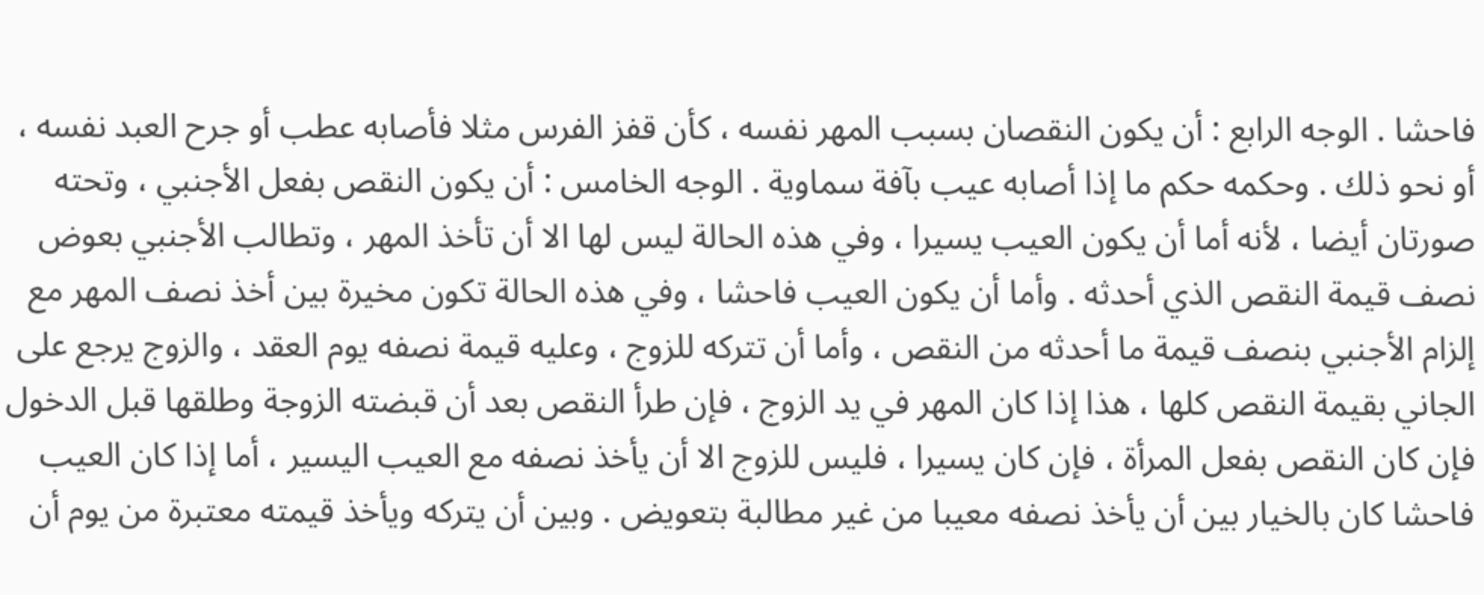فاحشا . الوجه الرابع : أن يكون النقصان بسبب المهر نفسه ، كأن قفز الفرس مثلا فأصابه عطب أو جرح العبد نفسه ، أو نحو ذلك . وحكمه حكم ما إذا أصابه عيب بآفة سماوية . الوجه الخامس : أن يكون النقص بفعل الأجنبي ، وتحته صورتان أيضا ، لأنه أما أن يكون العيب يسيرا ، وفي هذه الحالة ليس لها الا أن تأخذ المهر ، وتطالب الأجنبي بعوض نصف قيمة النقص الذي أحدثه . وأما أن يكون العيب فاحشا ، وفي هذه الحالة تكون مخيرة بين أخذ نصف المهر مع إلزام الأجنبي بنصف قيمة ما أحدثه من النقص ، وأما أن تتركه للزوج ، وعليه قيمة نصفه يوم العقد ، والزوج يرجع على الجاني بقيمة النقص كلها ، هذا إذا كان المهر في يد الزوج ، فإن طرأ النقص بعد أن قبضته الزوجة وطلقها قبل الدخول فإن كان النقص بفعل المرأة ، فإن كان يسيرا ، فليس للزوج الا أن يأخذ نصفه مع العيب اليسير ، أما إذا كان العيب فاحشا كان بالخيار بين أن يأخذ نصفه معيبا من غير مطالبة بتعويض . وبين أن يتركه ويأخذ قيمته معتبرة من يوم أن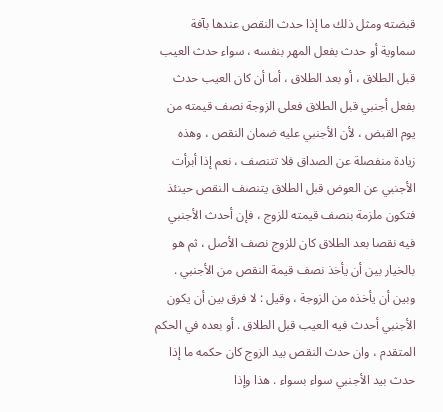قبضته ومثل ذلك ما إذا حدث النقص عندها بآفة سماوية أو حدث بفعل المهر بنفسه ، سواء حدث العيب قبل الطلاق ، أو بعد الطلاق ، أما أن كان العيب حدث بفعل أجنبي قبل الطلاق فعلى الزوجة نصف قيمته من يوم القبض ، لأن الأجنبي عليه ضمان النقص ، وهذه زيادة منفصلة عن الصداق فلا تتنصف ، نعم إذا أبرأت الأجنبي عن العوض قبل الطلاق يتنصف النقص حينئذ فتكون ملزمة بنصف قيمته للزوج ، فإن أحدث الأجنبي فيه نقصا بعد الطلاق كان للزوج نصف الأصل ، ثم هو بالخيار بين أن يأخذ نصف قيمة النقص من الأجنبي . وبين أن يأخذه من الزوجة ، وقيل : لا فرق بين أن يكون الأجنبي أحدث فيه العيب قبل الطلاق . أو بعده في الحكم المتقدم ، وان حدث النقص بيد الزوج كان حكمه ما إذا حدث بيد الأجنبي سواء بسواء . هذا وإذا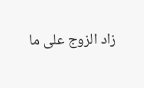زاد الزوج على ما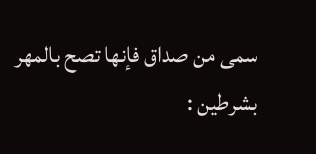سمى من صداق فإنها تصح بالمهر بشرطين :